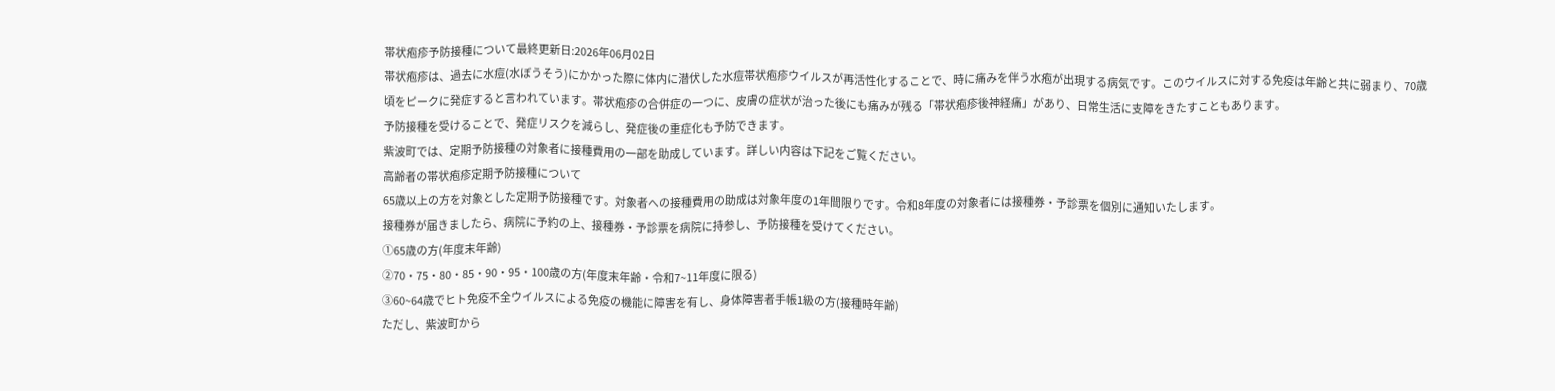帯状疱疹予防接種について最終更新日:2026年06月02日
帯状疱疹は、過去に水痘(水ぼうそう)にかかった際に体内に潜伏した水痘帯状疱疹ウイルスが再活性化することで、時に痛みを伴う水疱が出現する病気です。このウイルスに対する免疫は年齢と共に弱まり、70歳頃をピークに発症すると言われています。帯状疱疹の合併症の一つに、皮膚の症状が治った後にも痛みが残る「帯状疱疹後神経痛」があり、日常生活に支障をきたすこともあります。
予防接種を受けることで、発症リスクを減らし、発症後の重症化も予防できます。
紫波町では、定期予防接種の対象者に接種費用の一部を助成しています。詳しい内容は下記をご覧ください。
高齢者の帯状疱疹定期予防接種について
65歳以上の方を対象とした定期予防接種です。対象者への接種費用の助成は対象年度の1年間限りです。令和8年度の対象者には接種券・予診票を個別に通知いたします。
接種券が届きましたら、病院に予約の上、接種券・予診票を病院に持参し、予防接種を受けてください。
①65歳の方(年度末年齢)
②70・75・80・85・90・95・100歳の方(年度末年齢・令和7~11年度に限る)
③60~64歳でヒト免疫不全ウイルスによる免疫の機能に障害を有し、身体障害者手帳1級の方(接種時年齢)
ただし、紫波町から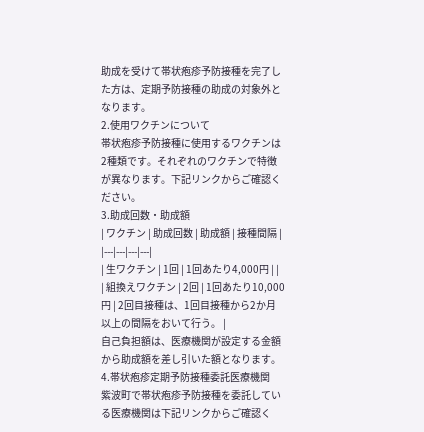助成を受けて帯状疱疹予防接種を完了した方は、定期予防接種の助成の対象外となります。
2.使用ワクチンについて
帯状疱疹予防接種に使用するワクチンは2種類です。それぞれのワクチンで特徴が異なります。下記リンクからご確認ください。
3.助成回数・助成額
| ワクチン | 助成回数 | 助成額 | 接種間隔 |
|---|---|---|---|
| 生ワクチン | 1回 | 1回あたり4,000円 | |
| 組換えワクチン | 2回 | 1回あたり10,000円 | 2回目接種は、1回目接種から2か月以上の間隔をおいて行う。 |
自己負担額は、医療機関が設定する金額から助成額を差し引いた額となります。
4.帯状疱疹定期予防接種委託医療機関
紫波町で帯状疱疹予防接種を委託している医療機関は下記リンクからご確認く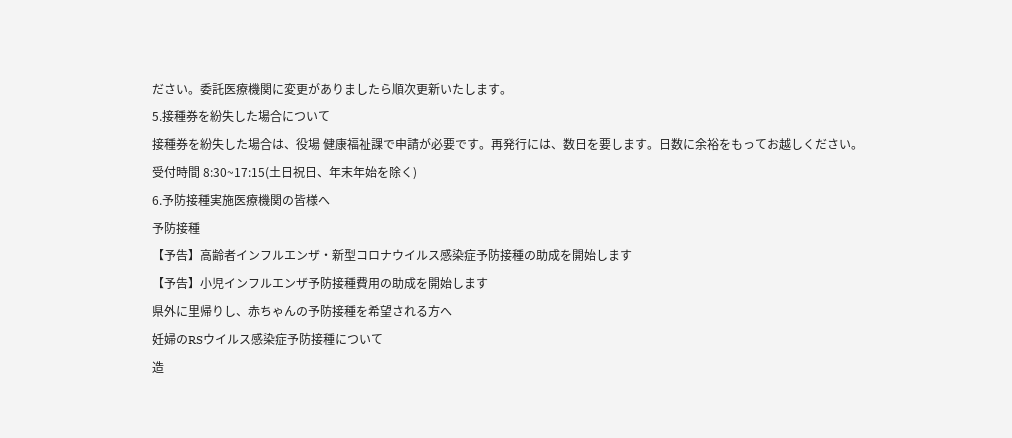ださい。委託医療機関に変更がありましたら順次更新いたします。
5.接種券を紛失した場合について
接種券を紛失した場合は、役場 健康福祉課で申請が必要です。再発行には、数日を要します。日数に余裕をもってお越しください。
受付時間 8:30~17:15(土日祝日、年末年始を除く)
6.予防接種実施医療機関の皆様へ
予防接種
【予告】高齢者インフルエンザ・新型コロナウイルス感染症予防接種の助成を開始します
【予告】小児インフルエンザ予防接種費用の助成を開始します
県外に里帰りし、赤ちゃんの予防接種を希望される方へ
妊婦のRSウイルス感染症予防接種について
造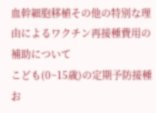血幹細胞移植その他の特別な理由によるワクチン再接種費用の補助について
こども(0~15歳)の定期予防接種
お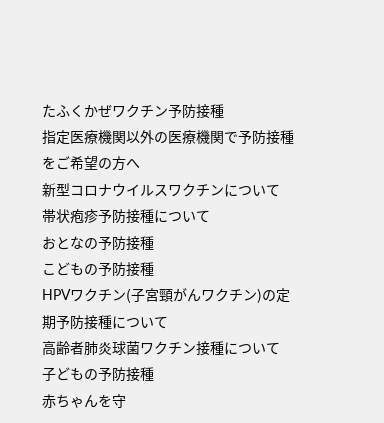たふくかぜワクチン予防接種
指定医療機関以外の医療機関で予防接種をご希望の方へ
新型コロナウイルスワクチンについて
帯状疱疹予防接種について
おとなの予防接種
こどもの予防接種
HPVワクチン(子宮頸がんワクチン)の定期予防接種について
高齢者肺炎球菌ワクチン接種について
子どもの予防接種
赤ちゃんを守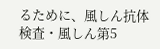るために、風しん抗体検査・風しん第5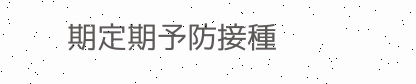期定期予防接種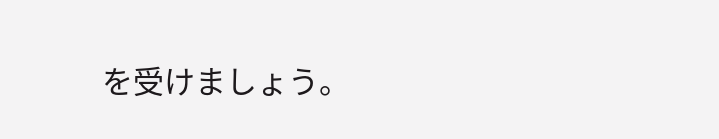を受けましょう。